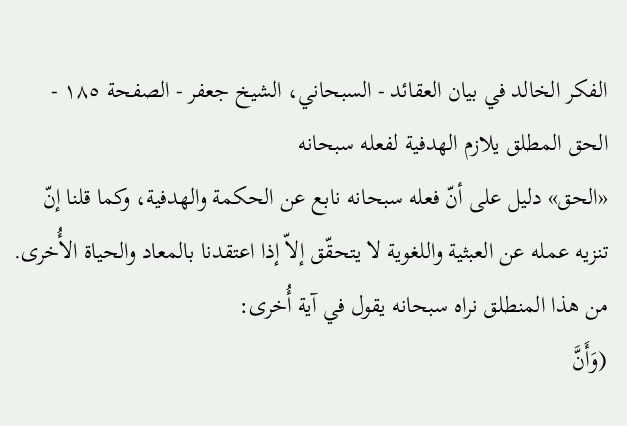الفكر الخالد في بيان العقائد - السبحاني، الشيخ جعفر - الصفحة ١٨٥ - الحق المطلق يلازم الهدفية لفعله سبحانه
«الحق» دليل على أنّ فعله سبحانه نابع عن الحكمة والهدفية، وكما قلنا إنّ تنزيه عمله عن العبثية واللغوية لا يتحقّق إلاّ إذا اعتقدنا بالمعاد والحياة الأُخرى.
من هذا المنطلق نراه سبحانه يقول في آية أُخرى:
(وَأَنَّ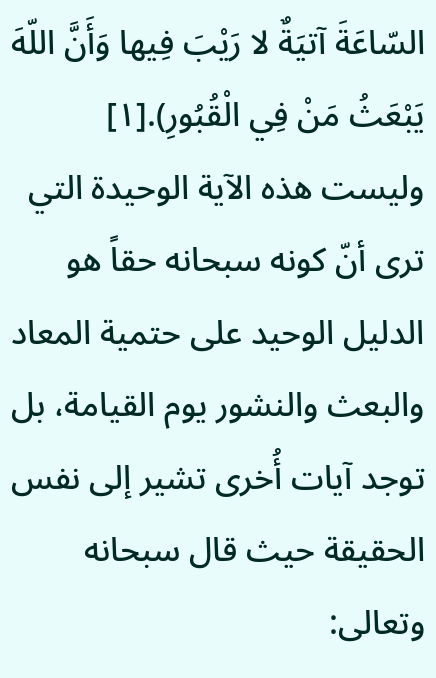السّاعَةَ آتيَةٌ لا رَيْبَ فِيها وَأَنَّ اللّهَ يَبْعَثُ مَنْ فِي الْقُبُورِ).[١]
وليست هذه الآية الوحيدة التي ترى أنّ كونه سبحانه حقاً هو الدليل الوحيد على حتمية المعاد والبعث والنشور يوم القيامة، بل توجد آيات أُخرى تشير إلى نفس الحقيقة حيث قال سبحانه وتعالى: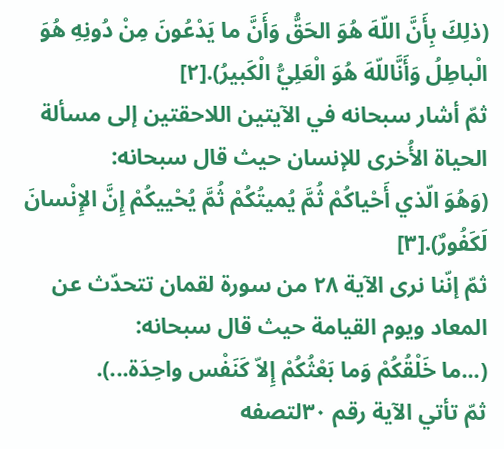(ذلِكَ بِأَنَّ اللّهَ هُوَ الحَقُّ وَأَنَّ ما يَدْعُونَ مِنْ دُونِهِ هُوَ الْباطِلُ وَأَنَّاللّهَ هُوَ الْعَلِيُّ الْكَبيرُ).[٢]
ثمّ أشار سبحانه في الآيتين اللاحقتين إلى مسألة الحياة الأُخرى للإنسان حيث قال سبحانه:
(وَهُوَ الّذي أَحْياكُمْ ثُمَّ يُميتُكُمْ ثُمَّ يُحْييكُمْ إِنَّ الإِنْسانَ لَكَفُورٌ).[٣]
ثمّ إنّنا نرى الآية ٢٨ من سورة لقمان تتحدّث عن المعاد ويوم القيامة حيث قال سبحانه:
(...ما خَلْقُكُمْ وَما بَعْثُكُمْ إِلاّ كَنَفْس واحِدَة...).
ثمّ تأتي الآية رقم ٣٠لتصفه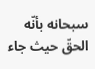سبحانه بأنّه الحقّ حيث جاء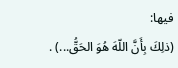فيها:
(ذلِكَ بِأَنَّ اللّهَ هُوَ الحَقُّ...) .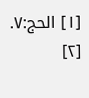[١] الحج:٧. [٢]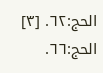الحج:٦٢. [٣] الحج:٦٦.